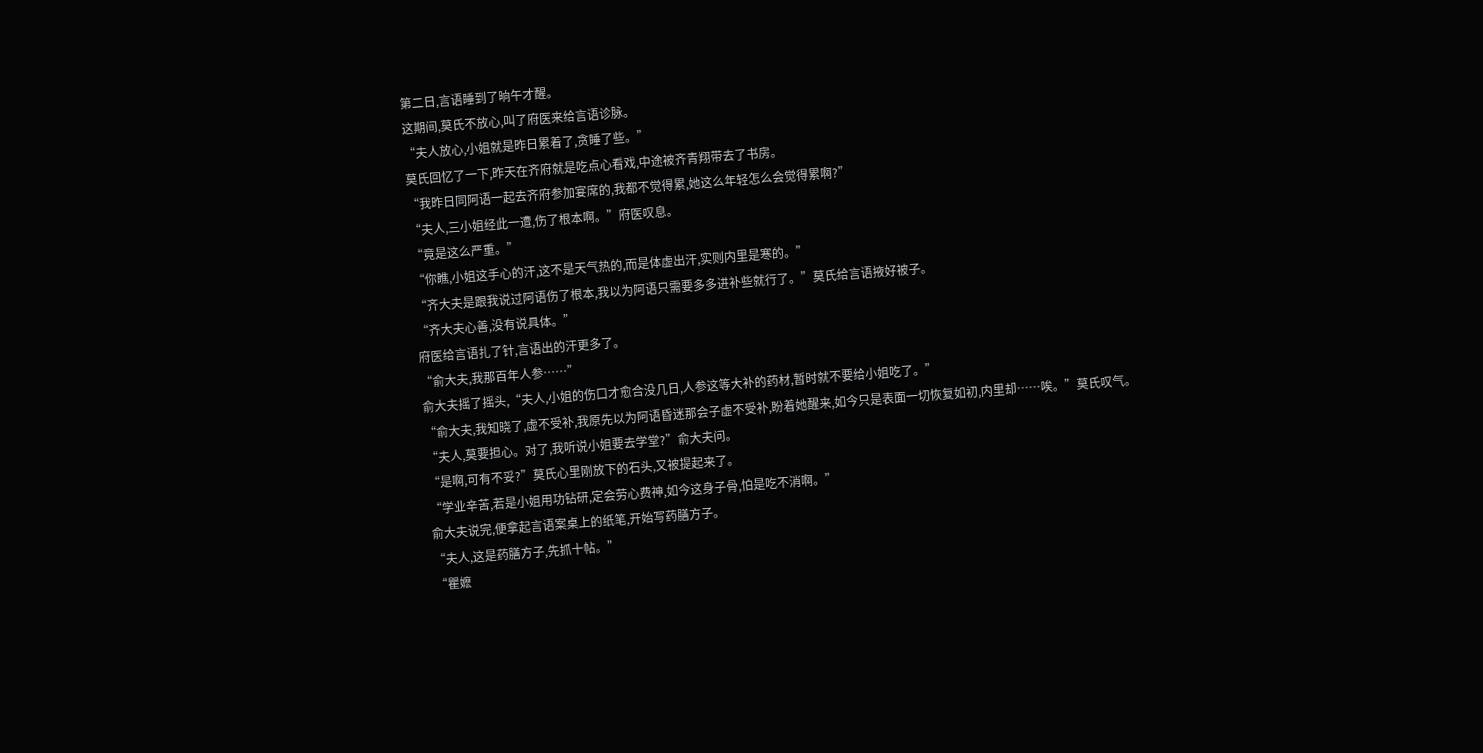第二日,言语睡到了晌午才醒。
这期间,莫氏不放心,叫了府医来给言语诊脉。
“夫人放心,小姐就是昨日累着了,贪睡了些。”
莫氏回忆了一下,昨天在齐府就是吃点心看戏,中途被齐青翔带去了书房。
“我昨日同阿语一起去齐府参加宴席的,我都不觉得累,她这么年轻怎么会觉得累啊?”
“夫人,三小姐经此一遭,伤了根本啊。”府医叹息。
“竟是这么严重。”
“你瞧,小姐这手心的汗,这不是天气热的,而是体虚出汗,实则内里是寒的。”
“齐大夫是跟我说过阿语伤了根本,我以为阿语只需要多多进补些就行了。”莫氏给言语掖好被子。
“齐大夫心善,没有说具体。”
府医给言语扎了针,言语出的汗更多了。
“俞大夫,我那百年人参……”
俞大夫摇了摇头,“夫人,小姐的伤口才愈合没几日,人参这等大补的药材,暂时就不要给小姐吃了。”
“俞大夫,我知晓了,虚不受补,我原先以为阿语昏迷那会子虚不受补,盼着她醒来,如今只是表面一切恢复如初,内里却……唉。”莫氏叹气。
“夫人,莫要担心。对了,我听说小姐要去学堂?”俞大夫问。
“是啊,可有不妥?”莫氏心里刚放下的石头,又被提起来了。
“学业辛苦,若是小姐用功钻研,定会劳心费神,如今这身子骨,怕是吃不消啊。”
俞大夫说完,便拿起言语案桌上的纸笔,开始写药膳方子。
“夫人,这是药膳方子,先抓十帖。”
“瞿嬷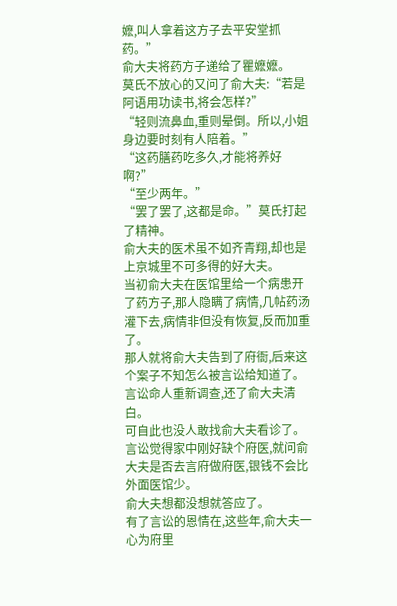嬷,叫人拿着这方子去平安堂抓药。”
俞大夫将药方子递给了瞿嬷嬷。
莫氏不放心的又问了俞大夫:“若是阿语用功读书,将会怎样?”
“轻则流鼻血,重则晕倒。所以,小姐身边要时刻有人陪着。”
“这药膳药吃多久,才能将养好啊?”
“至少两年。”
“罢了罢了,这都是命。”莫氏打起了精神。
俞大夫的医术虽不如齐青翔,却也是上京城里不可多得的好大夫。
当初俞大夫在医馆里给一个病患开了药方子,那人隐瞒了病情,几帖药汤灌下去,病情非但没有恢复,反而加重了。
那人就将俞大夫告到了府衙,后来这个案子不知怎么被言讼给知道了。
言讼命人重新调查,还了俞大夫清白。
可自此也没人敢找俞大夫看诊了。
言讼觉得家中刚好缺个府医,就问俞大夫是否去言府做府医,银钱不会比外面医馆少。
俞大夫想都没想就答应了。
有了言讼的恩情在,这些年,俞大夫一心为府里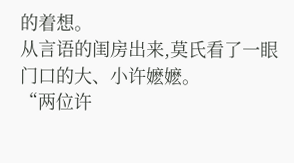的着想。
从言语的闺房出来,莫氏看了一眼门口的大、小许嬷嬷。
“两位许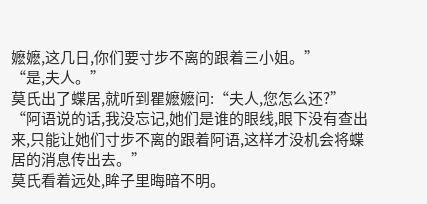嬷嬷,这几日,你们要寸步不离的跟着三小姐。”
“是,夫人。”
莫氏出了蝶居,就听到瞿嬷嬷问:“夫人,您怎么还?”
“阿语说的话,我没忘记,她们是谁的眼线,眼下没有查出来,只能让她们寸步不离的跟着阿语,这样才没机会将蝶居的消息传出去。”
莫氏看着远处,眸子里晦暗不明。